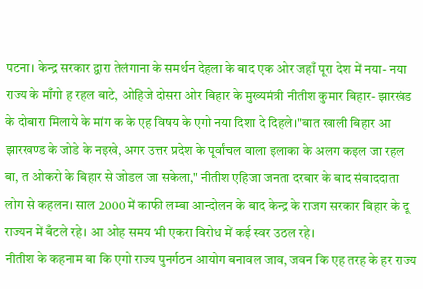पटना। केन्द्र सरकार द्वारा तेलंगाना के समर्थन देहला के बाद एक ओर जहाँ पूरा देश में नया- नया राज्य के माँगो ह रहल बाटे, ओहिजे दोसरा ओर बिहार के मुख्यमंत्री नीतीश कुमार बिहार- झारखंड के दोबारा मिलाये के मांग क के एह विषय के एगो नया दिशा दे दिहले।"बात खाली बिहार आ झारखण्ड के जोडे के नइखे, अगर उत्तर प्रदेश के पूर्वांचल वाला इलाका के अलग कइल जा रहल बा, त ओकरो के बिहार से जोडल जा सकेला," नीतीश एहिजा जनता दरबार के बाद संवाददाता लोग से कहलन। साल 2000 में काफी लम्बा आन्दोलन के बाद केन्द्र के राजग सरकार बिहार के दू राज्यन में बँटले रहे। आ ओह समय भी एकरा विरोध में कई स्वर उठल रहे।
नीतीश के कहनाम बा कि एगो राज्य पुनर्गठन आयोग बनावल जाव, जवन कि एह तरह के हर राज्य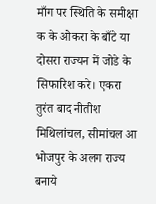माँग पर स्थिति के समीक्षा क के ओकरा के बाँटे या दोसरा राज्यन में जोडे के सिफारिश करे। एकरा तुरंत बाद नीतीश मिथिलांचल, सीमांचल आ भोजपुर के अलग राज्य बनाये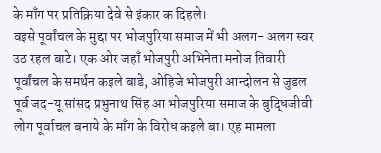के माँग पर प्रतिक्रिया देवे से इंकार क दिहले।
वइसे पूर्वांचल के मुद्दा पर भोजपुरिया समाज में भी अलग- अलग स्वर उठ रहल बाटे। एक ओर जहाँ भोजपुरी अभिनेता मनोज तिवारी पूर्वांचल के समर्थन कइले बाडे, ओहिजे भोजपुरी आन्दोलन से जुडल पूर्व जद-यू सांसद प्रभुनाथ सिंह आ भोजपुरिया समाज के बुद्धिजीवी लोग पूर्वाचल बनाये के माँग के विरोध कइले बा। एह मामला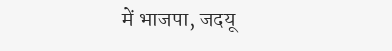में भाजपा, जदयू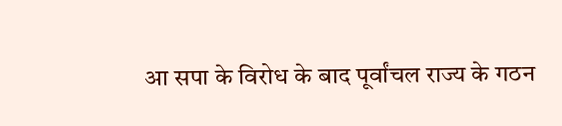आ सपा के विरोध के बाद पूर्वांचल राज्य के गठन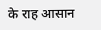के राह आसान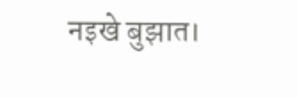नइखे बुझात।